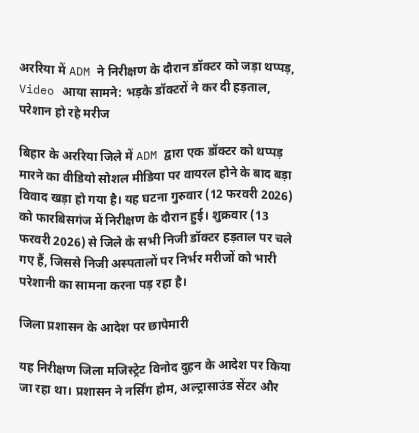अररिया में ADM ने निरीक्षण के दौरान डॉक्टर को जड़ा थप्पड़, Video आया सामने: भड़के डॉक्टरों ने कर दी हड़ताल, परेशान हो रहे मरीज

बिहार के अररिया जिले में ADM द्वारा एक डॉक्टर को थप्पड़ मारने का वीडियो सोशल मीडिया पर वायरल होने के बाद बड़ा विवाद खड़ा हो गया है। यह घटना गुरुवार (12 फरवरी 2026) को फारबिसगंज में निरीक्षण के दौरान हुई। शुक्रवार (13 फरवरी 2026) से जिले के सभी निजी डॉक्टर हड़ताल पर चले गए हैं, जिससे निजी अस्पतालों पर निर्भर मरीजों को भारी परेशानी का सामना करना पड़ रहा है।

जिला प्रशासन के आदेश पर छापेमारी

यह निरीक्षण जिला मजिस्ट्रेट विनोद दुहन के आदेश पर किया जा रहा था। प्रशासन ने नर्सिंग होम, अल्ट्रासाउंड सेंटर और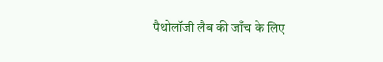पैथोलॉजी लैब की जाँच के लिए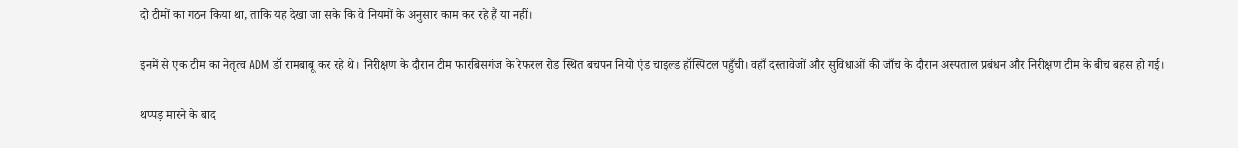दो टीमों का गठन किया था, ताकि यह देखा जा सके कि वे नियमों के अनुसार काम कर रहे हैं या नहीं।

इनमें से एक टीम का नेतृत्व ADM डॉ रामबाबू कर रहे थे। निरीक्षण के दौरान टीम फारबिसगंज के रेफरल रोड स्थित बचपन नियो एंड चाइल्ड हॉस्पिटल पहुँची। वहाँ दस्तावेजों और सुविधाओं की जाँच के दौरान अस्पताल प्रबंधन और निरीक्षण टीम के बीच बहस हो गई।

थप्पड़ मारने के बाद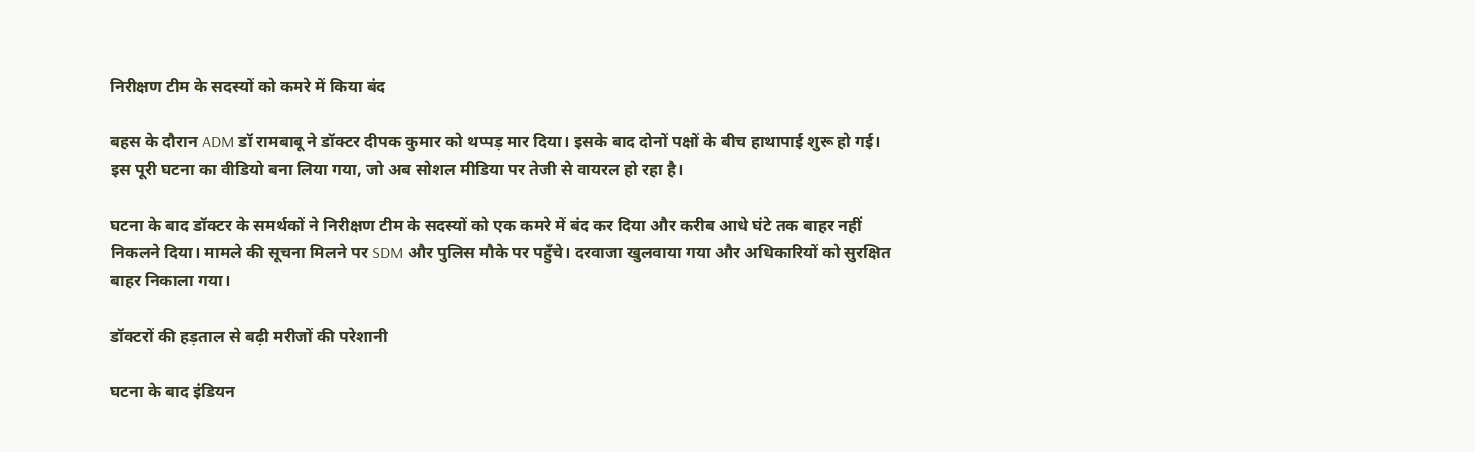निरीक्षण टीम के सदस्यों को कमरे में किया बंद

बहस के दौरान ADM डॉ रामबाबू ने डॉक्टर दीपक कुमार को थप्पड़ मार दिया। इसके बाद दोनों पक्षों के बीच हाथापाई शुरू हो गई। इस पूरी घटना का वीडियो बना लिया गया, जो अब सोशल मीडिया पर तेजी से वायरल हो रहा है।

घटना के बाद डॉक्टर के समर्थकों ने निरीक्षण टीम के सदस्यों को एक कमरे में बंद कर दिया और करीब आधे घंटे तक बाहर नहीं निकलने दिया। मामले की सूचना मिलने पर SDM और पुलिस मौके पर पहुँचे। दरवाजा खुलवाया गया और अधिकारियों को सुरक्षित बाहर निकाला गया।

डॉक्टरों की हड़ताल से बढ़ी मरीजों की परेशानी

घटना के बाद इंडियन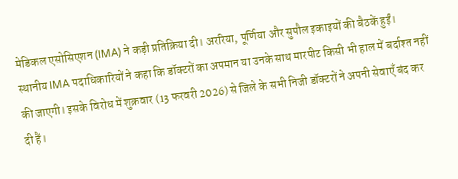मेडिकल एसोसिएशन (IMA) ने कड़ी प्रतिक्रिया दी। अररिया, पूर्णिया और सुपौल इकाइयों की बैठकें हुईं। स्थानीय IMA पदाधिकारियों ने कहा कि डॉक्टरों का अपमान या उनके साथ मारपीट किसी भी हाल में बर्दाश्त नहीं की जाएगी। इसके विरोध में शुक्रवार (13 फरवरी 2026) से जिले के सभी निजी डॉक्टरों ने अपनी सेवाएँ बंद कर दी हैं।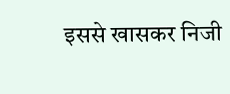इससे खासकर निजी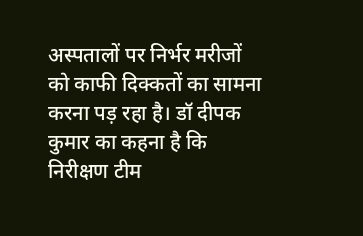अस्पतालों पर निर्भर मरीजों को काफी दिक्कतों का सामना करना पड़ रहा है। डॉ दीपक कुमार का कहना है कि निरीक्षण टीम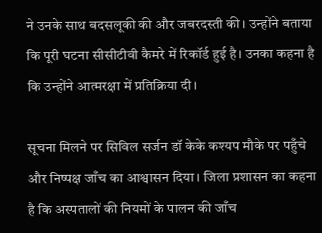ने उनके साथ बदसलूकी की और जबरदस्ती की। उन्होंने बताया कि पूरी घटना सीसीटीवी कैमरे में रिकॉर्ड हुई है। उनका कहना है कि उन्होंने आत्मरक्षा में प्रतिक्रिया दी।

सूचना मिलने पर सिविल सर्जन डॉ केके कश्यप मौके पर पहुँचे और निष्पक्ष जाँच का आश्वासन दिया। जिला प्रशासन का कहना है कि अस्पतालों की नियमों के पालन की जाँच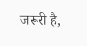जरूरी है,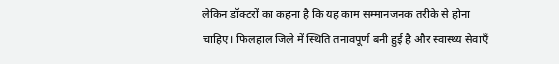लेकिन डॉक्टरों का कहना है कि यह काम सम्मानजनक तरीके से होना चाहिए। फिलहाल जिले में स्थिति तनावपूर्ण बनी हुई है और स्वास्थ्य सेवाएँ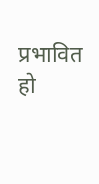प्रभावित हो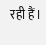रही हैं।